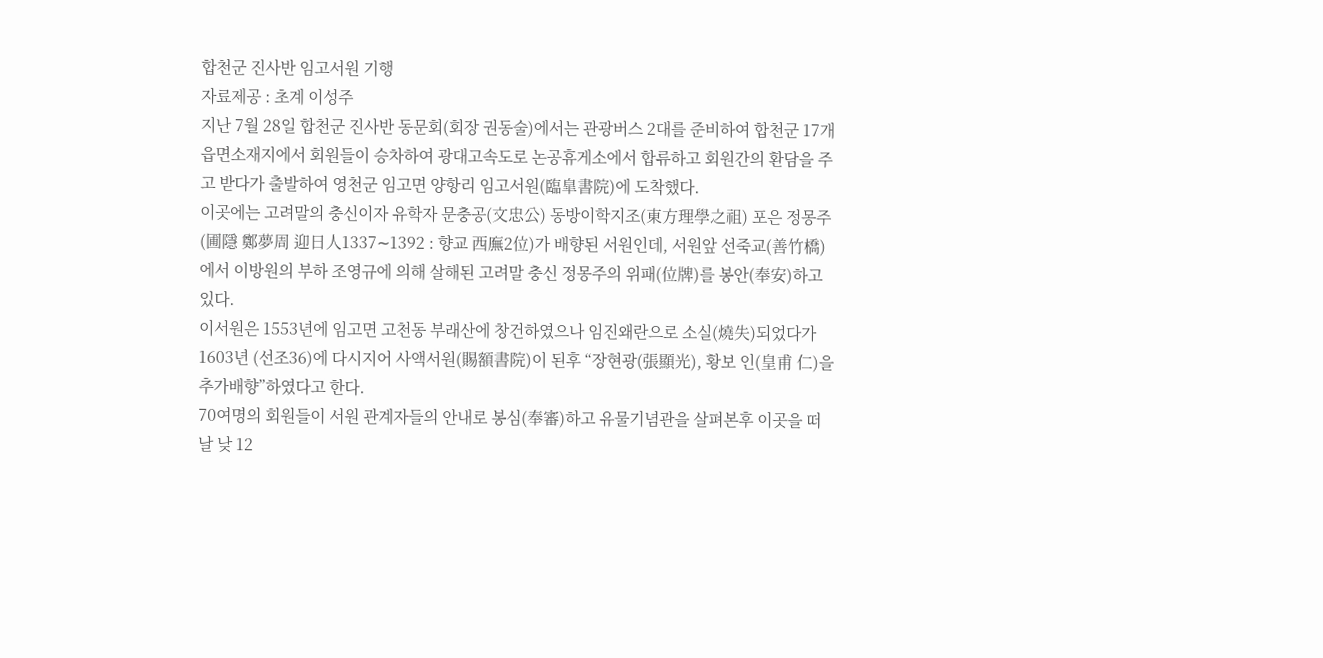합천군 진사반 임고서원 기행
자료제공 : 초계 이성주
지난 7월 28일 합천군 진사반 동문회(회장 권동술)에서는 관광버스 2대를 준비하여 합천군 17개 읍면소재지에서 회원들이 승차하여 광대고속도로 논공휴게소에서 합류하고 회원간의 환담을 주고 받다가 출발하여 영천군 임고면 양항리 임고서원(臨皐書院)에 도착했다.
이곳에는 고려말의 충신이자 유학자 문충공(文忠公) 동방이학지조(東方理學之祖) 포은 정몽주(圃隱 鄭夢周 迎日人1337∼1392 : 향교 西廡2位)가 배향된 서원인데, 서원앞 선죽교(善竹橋)에서 이방원의 부하 조영규에 의해 살해된 고려말 충신 정몽주의 위패(位牌)를 봉안(奉安)하고 있다.
이서원은 1553년에 임고면 고천동 부래산에 창건하였으나 임진왜란으로 소실(燒失)되었다가 1603년 (선조36)에 다시지어 사액서원(賜額書院)이 된후 “장현광(張顯光), 황보 인(皇甫 仁)을 추가배향”하였다고 한다.
70여명의 회원들이 서원 관계자들의 안내로 봉심(奉審)하고 유물기념관을 살펴본후 이곳을 떠날 낮 12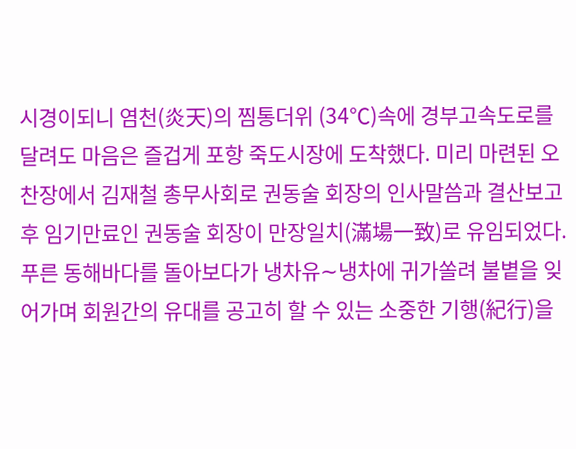시경이되니 염천(炎天)의 찜통더위 (34℃)속에 경부고속도로를 달려도 마음은 즐겁게 포항 죽도시장에 도착했다. 미리 마련된 오찬장에서 김재철 총무사회로 권동술 회장의 인사말씀과 결산보고후 임기만료인 권동술 회장이 만장일치(滿場一致)로 유임되었다.
푸른 동해바다를 돌아보다가 냉차유∼냉차에 귀가쏠려 불볕을 잊어가며 회원간의 유대를 공고히 할 수 있는 소중한 기행(紀行)을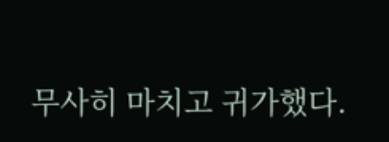무사히 마치고 귀가했다.